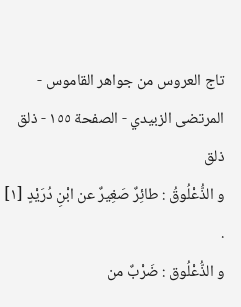تاج العروس من جواهر القاموس - المرتضى الزبيدي - الصفحة ١٥٥ - ذلق ذلق
و الذُّعْلُوقُ : طائِرٌ صَغِيرٌ عن ابْنِ دُرَيْدٍ [١] .
و الذُّعْلُوق : ضَرْبٌ من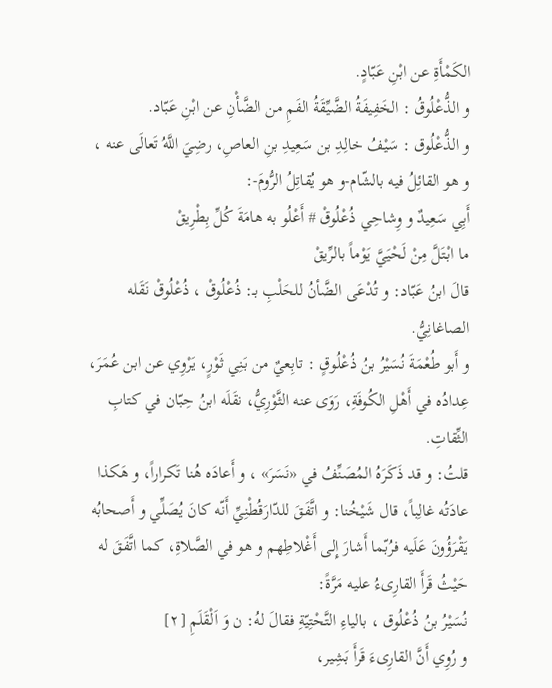الكَمْأَةِ عن ابْنِ عَبّادٍ.
و الذُّعْلُوقُ : الخَفِيفَةُ الضَّيِّقَةُ الفَمِ من الضَّأْنِ عن ابْنِ عَبّاد.
و الذُّعْلُوق : سَيْفُ خالِدِ بن سَعِيدِ بنِ العاصِ، رضِيَ اللَّهُ تَعالَى عنه ، و هو القائِلُ فيه بالشّام-و هو يُقاتِلُ الرُّومَ-:
أَبِي سَعِيدٌ و وِشاحِي ذُعْلُوقْ # أَعْلُو به هامَةَ كُلِّ بِطْرِيقْ
ما ابْتَلَّ مِنْ لَحْيَيَّ يَوْماً بالرِّيقْ
قالَ ابنُ عَبّاد: و تُدْعَى الضَّأنُ للحَلْبِ بـ: ذُعْلُوقْ ، ذُعْلُوقْ نَقَله الصاغانِيُّ.
و أَبو طُعْمَةَ نُسَيْرُ بنُ ذُعْلُوقٍ : تابِعيٌ من بَنِي ثَوْرٍ، يَرْوِي عن ابن عُمَرَ، عِدادُه في أَهْلِ الكُوفَةِ، رَوَى عنه الثَّوْرِيُّ، نقَلَه ابنُ حِبّان في كتابِ الثِّقاتِ.
قلتُ: و قد ذَكَرَهُ المُصَنِّفُ في «نَسَرَ» ، و أَعادَه هُنا تَكراراً، و هَكذا عادَتُه غالِباً، قال شَيْخُنا: و اتَّفَقَ للدّارَقُطْنِيِّ أَنّه كانَ يُصَلِّي و أَصحابُه يَقْرَؤُونَ عَلَيه فرُبّما أَشارَ إِلى أَغْلاطِهم و هو في الصَّلاةِ، كما اتَّفَقَ له حَيْثُ قَرأَ القارِىءُ عليه مَرَّةً:
نُسَيْرُ بنُ ذُعْلُوق ، بالياءِ التَّحْتِيّةِ فقالَ لهُ: ن وَ اَلْقَلَمِ [٢]
و رُوِي أَنَّ القارِىءَ قَرأَ بَشِير،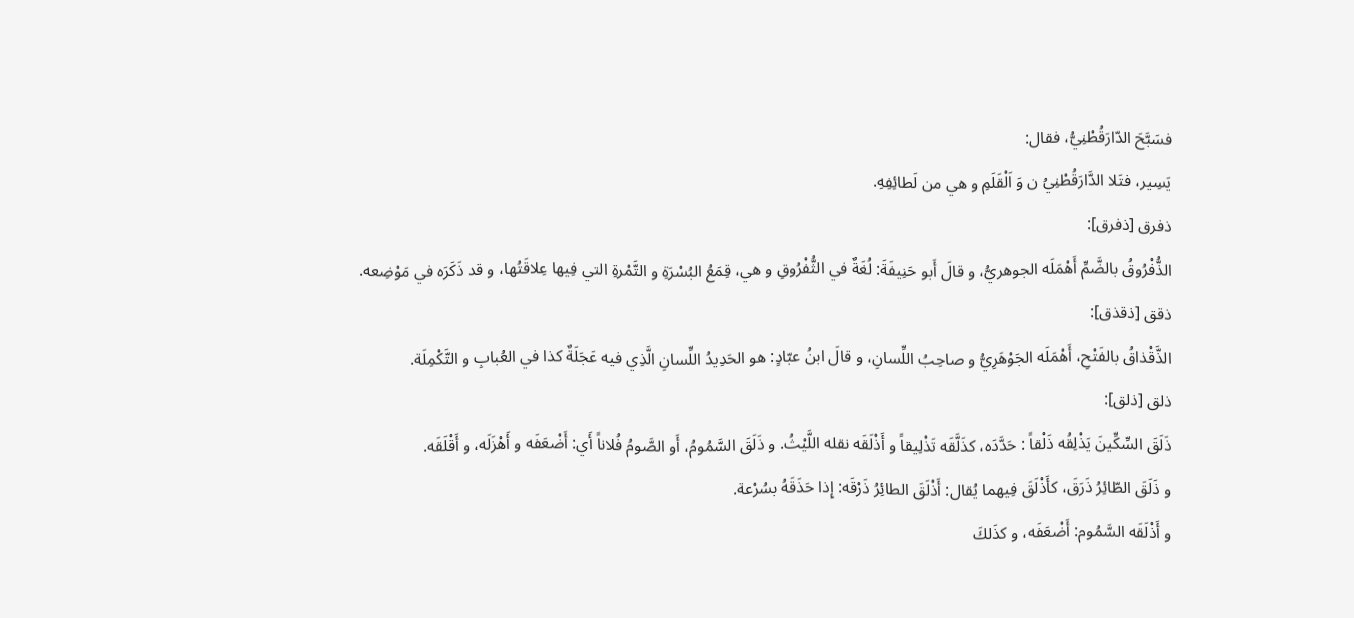فسَبَّحَ الدّارَقُطْنِيُّ، فقال:
يَسِير، فتَلا الدَّارَقُطْنِيُ ن وَ اَلْقَلَمِ و هي من لَطائِفِهِ.
ذفرق [ذفرق]:
الذُّفْرُوقُ بالضَّمِّ أَهْمَلَه الجوهريُّ، و قالَ أَبو حَنِيفَةَ: لُغَةٌ في الثُّفْرُوقِ و هي، قِمَعُ البُسْرَةِ و التَّمْرةِ التي فِيها عِلاقَتُها، و قد ذَكَرَه في مَوْضِعه.
ذقق [ذقذق]:
الذَّقْذاقُ بالفَتْحِ، أَهْمَلَه الجَوْهَرِيُّ و صاحِبُ اللِّسانِ، و قالَ ابنُ عبّادٍ: هو الحَدِيدُ اللِّسانِ الَّذِي فيه عَجَلَةٌ كذا في العُبابِ و التَّكْمِلَة.
ذلق [ذلق]:
ذَلَقَ السِّكِّينَ يَذْلِقُه ذَلْقاً : حَدَّدَه، كذَلَّقَه تَذْلِيقاً و أَذْلَقَه نقله اللَّيْثُ. و ذَلَقَ السَّمُومُ، أَو الصَّومُ فُلاناً أَي: أَضْعَفَه و أَهْزَلَه، و أَقْلَقَه.
و ذَلَقَ الطّائِرُ ذَرَقَ، كأَذْلَقَ فِيهما يُقال: أَذْلَقَ الطائِرُ ذَرْقَه: إِذا حَذَقَهُ بسُرْعة.
و أَذْلَقَه السَّمُوم: أَضْعَفَه، و كذَلكَ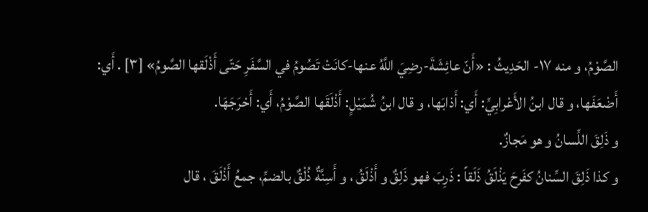الصَّوْمُ، و منه ١٧- الحَدِيثُ : «أَنّ عائِشَةَ-رضِيَ اللَّهُ عنها-كانَتْ تَصُومُ في السَّفَرِ حَتّى أَذْلَقها الصَّومُ» [٣] . أَي: أَضْعَفَها، و قال ابنُ الأَعْرابِيِّ: أَي: أَذابَها، و قال ابنُ شُمَيْلٍ: أَذْلَقَها الصَّوْمُ، أَي: أَحْرَجَهَا.
و ذَلِقَ اللِّسانُ و هو مَجازٌ.
و كذا ذَلِقَ السِّنانُ كفَرحَ يَذْلَقُ ذَلَقاً : ذَرِبَ فهو ذَلِقٌ و أَذْلَقُ ، و أَسِنَّةٌ ذُلْقٌ بالضمِّ، جمعُ أَذْلَقَ ، قال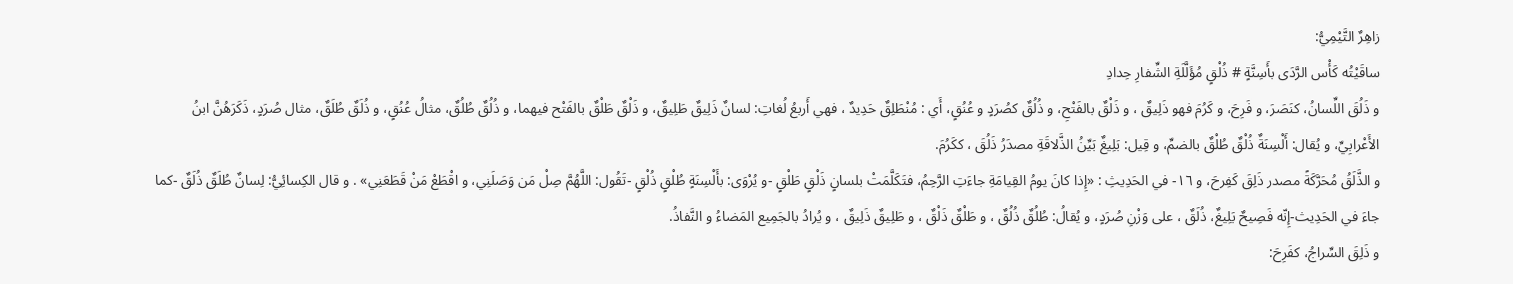زاهِرٌ التَّيْمِيُّ:
ساقَيْتُه كَأْس الرَّدَى بأَسِنَّةٍ # ذُلْقٍ مُؤَلَّلَةِ الشِّفارِ حِدادِ
و ذَلُقَ اللِّسانُ، كنَصَرَ، و فَرِحَ، و كَرُمَ فهو ذَلِيقٌ ، و ذَلْقٌ بالفَتْحِ، و ذُلُقٌ كصُرَدٍ و عُنُقٍ، أَي : مُنْطَلِقٌ حَدِيدٌ ، فهي أَربعُ لُغاتِ: لسانٌ ذَلِيقٌ طَلِيقٌ، و ذَلْقٌ طَلْقٌ بالفَتْح فيهما، و ذُلُقٌ طُلُقٌ، مثالُ عُنُقٍ، و ذُلَقٌ طُلَقٌ، مثال صُرَدٍ، ذَكَرَهُنَّ ابنُ الأَعْرابِيِّ، و يُقال: أَلْسِنَةٌ ذُلْقٌ طُلْقٌ بالضمِّ، و قِيل: بَلِيغٌ بَيِّنُ الذَّلاقَةِ مصدَرُ ذَلُقَ ، ككَرُمَ.
و الذَّلَقُ مُحَرَّكَةً مصدر ذَلِقَ كَفِرحَ، و ١٦- في الحَدِيثِ : «إِذا كانَ يومُ القِيامَةِ جاءَتِ الرَّحِمُ، فتَكَلَّمَتْ بلسانٍ ذَلْقٍ طَلْقٍ -و يُرْوَى: بأَلْسِنَةٍ طُلْقٍ ذُلْقٍ -تَقُول: اللَّهُمَّ صِلْ مَن وَصَلَنِي، و اقْطَعْ مَنْ قَطَعَنِي» . و قال الكِسائِيُّ: لِسانٌ طُلَقٌ ذُلَقٌ -كما جاءَ في الحَدِيث-إِنّه فَصِيحٌ بَلِيغٌ، ذُلَقٌ ، على وَزْنِ صُرَدٍ، و يُقالُ: طُلُقٌ ذُلُقٌ ، و طَلْقٌ ذَلْقٌ ، و طَلِيقٌ ذَلِيقٌ ، و يُرادُ بالجَمِيع المَضاءُ و النَّفاذُ.
و ذَلِقَ السِّراجُ، كفَرِحَ: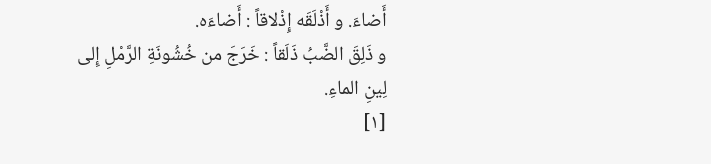أَضاءَ. و أَذْلَقَه إِذْلاقاً : أَضاءَه.
و ذَلِقَ الضَّبُ ذَلَقاً : خَرَجَ من خُشُونَةِ الرَّمْلِ إِلى لِينِ الماءِ.
[١]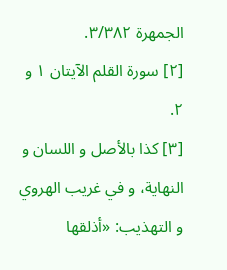الجمهرة ٣/٣٨٢.
[٢] سورة القلم الآيتان ١ و ٢.
[٣] كذا بالأصل و اللسان و النهاية، و في غريب الهروي و التهذيب: «أذلقها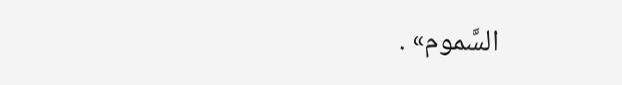السَّموم» .